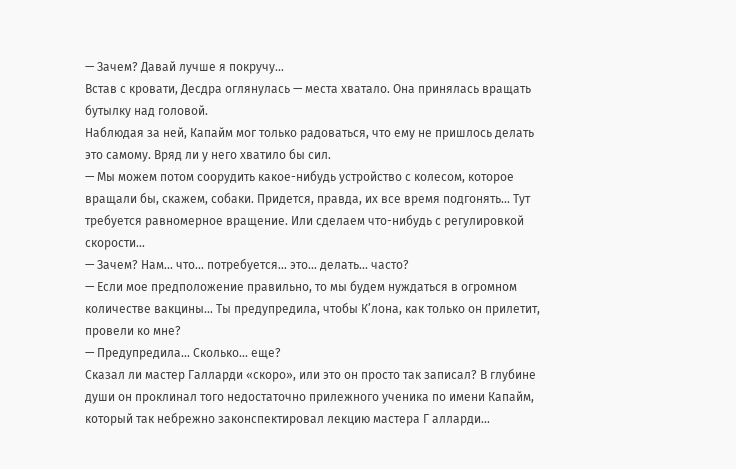— Зачем? Давай лучше я покручу...
Встав с кровати, Десдра оглянулась — места хватало. Она принялась вращать бутылку над головой.
Наблюдая за ней, Капайм мог только радоваться, что ему не пришлось делать это самому. Вряд ли у него хватило бы сил.
— Мы можем потом соорудить какое-нибудь устройство с колесом, которое вращали бы, скажем, собаки. Придется, правда, их все время подгонять... Тут требуется равномерное вращение. Или сделаем что-нибудь с регулировкой скорости...
— Зачем? Нам... что... потребуется... это... делать... часто?
— Если мое предположение правильно, то мы будем нуждаться в огромном количестве вакцины... Ты предупредила, чтобы К’лона, как только он прилетит, провели ко мне?
— Предупредила... Сколько... еще?
Сказал ли мастер Галларди «скоро», или это он просто так записал? В глубине души он проклинал того недостаточно прилежного ученика по имени Капайм, который так небрежно законспектировал лекцию мастера Г алларди...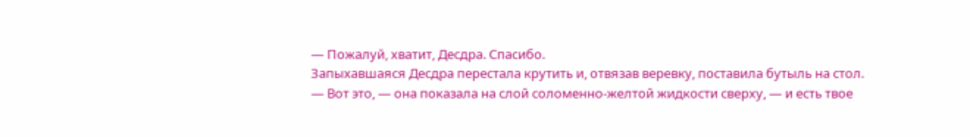— Пожалуй, хватит, Десдра. Спасибо.
Запыхавшаяся Десдра перестала крутить и, отвязав веревку, поставила бутыль на стол.
— Вот это, — она показала на слой соломенно-желтой жидкости сверху, — и есть твое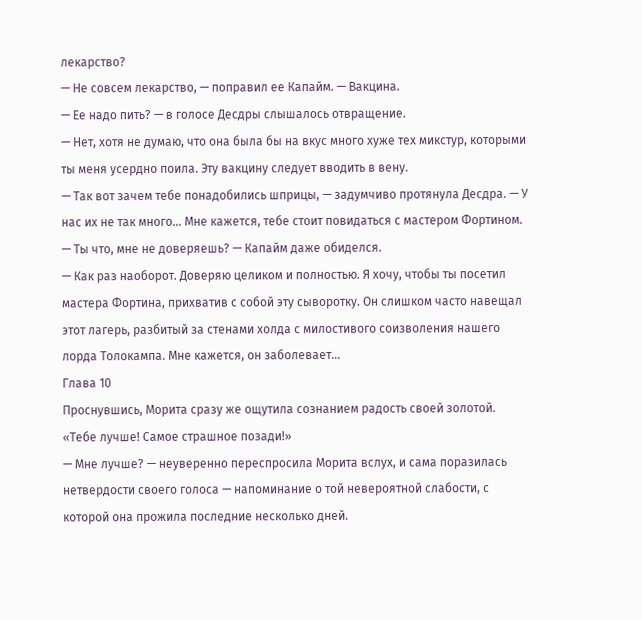лекарство?
— Не совсем лекарство, — поправил ее Капайм. — Вакцина.
— Ее надо пить? — в голосе Десдры слышалось отвращение.
— Нет, хотя не думаю, что она была бы на вкус много хуже тех микстур, которыми ты меня усердно поила. Эту вакцину следует вводить в вену.
— Так вот зачем тебе понадобились шприцы, — задумчиво протянула Десдра. — У нас их не так много... Мне кажется, тебе стоит повидаться с мастером Фортином.
— Ты что, мне не доверяешь? — Капайм даже обиделся.
— Как раз наоборот. Доверяю целиком и полностью. Я хочу, чтобы ты посетил мастера Фортина, прихватив с собой эту сыворотку. Он слишком часто навещал этот лагерь, разбитый за стенами холда с милостивого соизволения нашего лорда Толокампа. Мне кажется, он заболевает...
Глава 10
Проснувшись, Морита сразу же ощутила сознанием радость своей золотой.
«Тебе лучше! Самое страшное позади!»
— Мне лучше? — неуверенно переспросила Морита вслух, и сама поразилась нетвердости своего голоса — напоминание о той невероятной слабости, с которой она прожила последние несколько дней.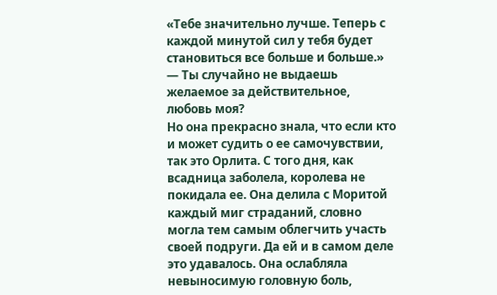«Тебе значительно лучше. Теперь с каждой минутой сил у тебя будет становиться все больше и больше.»
— Ты случайно не выдаешь желаемое за действительное, любовь моя?
Но она прекрасно знала, что если кто и может судить о ее самочувствии, так это Орлита. С того дня, как всадница заболела, королева не покидала ее. Она делила с Моритой каждый миг страданий, словно могла тем самым облегчить участь своей подруги. Да ей и в самом деле это удавалось. Она ослабляла невыносимую головную боль,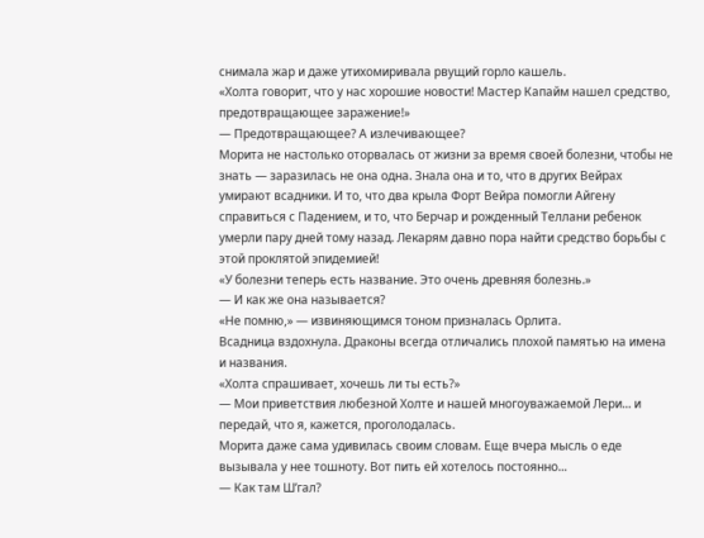снимала жар и даже утихомиривала рвущий горло кашель.
«Холта говорит, что у нас хорошие новости! Мастер Капайм нашел средство, предотвращающее заражение!»
— Предотвращающее? А излечивающее?
Морита не настолько оторвалась от жизни за время своей болезни, чтобы не знать — заразилась не она одна. Знала она и то, что в других Вейрах умирают всадники. И то, что два крыла Форт Вейра помогли Айгену справиться с Падением, и то, что Берчар и рожденный Теллани ребенок умерли пару дней тому назад. Лекарям давно пора найти средство борьбы с этой проклятой эпидемией!
«У болезни теперь есть название. Это очень древняя болезнь.»
— И как же она называется?
«Не помню,» — извиняющимся тоном призналась Орлита.
Всадница вздохнула. Драконы всегда отличались плохой памятью на имена и названия.
«Холта спрашивает, хочешь ли ты есть?»
— Мои приветствия любезной Холте и нашей многоуважаемой Лери... и передай, что я, кажется, проголодалась.
Морита даже сама удивилась своим словам. Еще вчера мысль о еде вызывала у нее тошноту. Вот пить ей хотелось постоянно...
— Как там Ш’гал?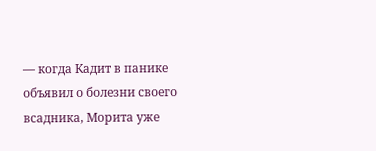— когда Кадит в панике объявил о болезни своего всадника, Морита уже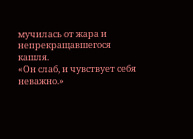мучилась от жара и непрекращавшегося кашля.
«Он слаб, и чувствует себя неважно.»